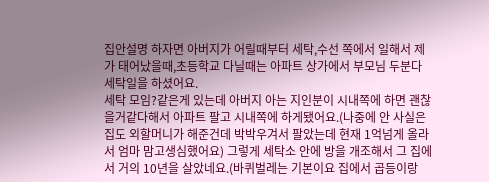집안설명 하자면 아버지가 어릴때부터 세탁,수선 쪽에서 일해서 제가 태어났을때,초등학교 다닐때는 아파트 상가에서 부모님 두분다 세탁일을 하셨어요.
세탁 모임?같은게 있는데 아버지 아는 지인분이 시내쪽에 하면 괜찮을거같다해서 아파트 팔고 시내쪽에 하게됐어요.(나중에 안 사실은 집도 외할머니가 해준건데 박박우겨서 팔았는데 현재 1억넘게 올라서 엄마 맘고생심했어요) 그렇게 세탁소 안에 방을 개조해서 그 집에서 거의 10년을 살았네요.(바퀴벌레는 기본이요 집에서 곱등이랑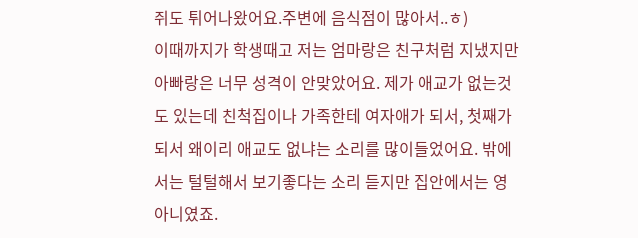쥐도 튀어나왔어요.주변에 음식점이 많아서..ㅎ)
이때까지가 학생때고 저는 엄마랑은 친구처럼 지냈지만 아빠랑은 너무 성격이 안맞았어요. 제가 애교가 없는것도 있는데 친척집이나 가족한테 여자애가 되서, 첫째가 되서 왜이리 애교도 없냐는 소리를 많이들었어요. 밖에서는 털털해서 보기좋다는 소리 듣지만 집안에서는 영 아니였죠.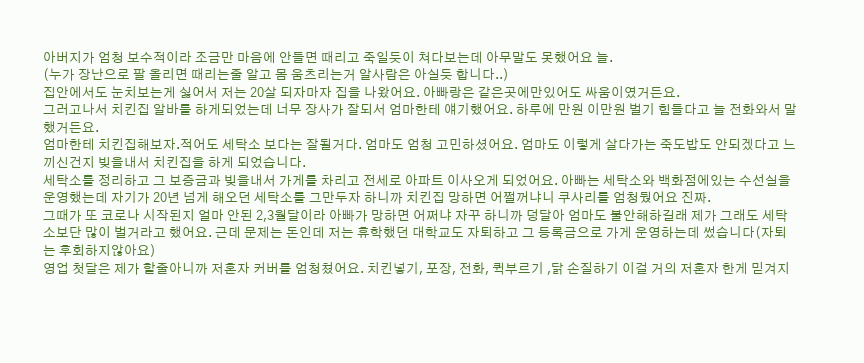아버지가 엄청 보수적이라 조금만 마음에 안들면 때리고 죽일듯이 쳐다보는데 아무말도 못했어요 늘.
(누가 장난으로 팔 올리면 때리는줄 알고 몸 움츠리는거 알사람은 아실듯 합니다..)
집안에서도 눈치보는게 싫어서 저는 20살 되자마자 집을 나왔어요. 아빠랑은 같은곳에만있어도 싸움이였거든요.
그러고나서 치킨집 알바를 하게되었는데 너무 장사가 잘되서 엄마한테 얘기했어요. 하루에 만원 이만원 벌기 힘들다고 늘 전화와서 말했거든요.
엄마한테 치킨집해보자.적어도 세탁소 보다는 잘될거다. 엄마도 엄청 고민하셨어요. 엄마도 이렇게 살다가는 죽도밥도 안되겠다고 느끼신건지 빚을내서 치킨집을 하게 되었습니다.
세탁소를 정리하고 그 보증금과 빚을내서 가게를 차리고 전세로 아파트 이사오게 되었어요. 아빠는 세탁소와 백화점에있는 수선실을 운영했는데 자기가 20년 넘게 해오던 세탁소를 그만두자 하니까 치킨집 망하면 어쩔꺼냐니 쿠사리를 엄청뒀어요 진짜.
그때가 또 코로나 시작된지 얼마 안된 2,3월달이라 아빠가 망하면 어쩌냐 자꾸 하니까 덩달아 엄마도 불안해하길래 제가 그래도 세탁소보단 많이 벌거라고 했어요. 근데 문제는 돈인데 저는 휴학했던 대학교도 자퇴하고 그 등록금으로 가게 운영하는데 썼습니다(자퇴는 후회하지않아요)
영업 첫달은 제가 할줄아니까 저혼자 커버를 엄청쳤어요. 치킨넣기, 포장, 전화, 퀵부르기 ,닭 손질하기 이걸 거의 저혼자 한게 믿겨지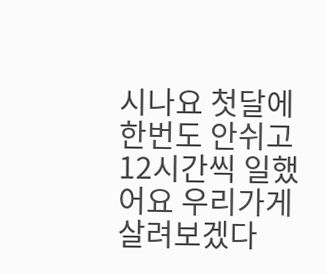시나요 첫달에 한번도 안쉬고 12시간씩 일했어요 우리가게 살려보겠다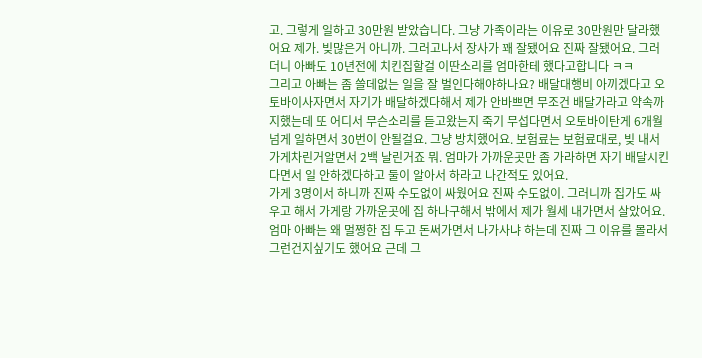고. 그렇게 일하고 30만원 받았습니다. 그냥 가족이라는 이유로 30만원만 달라했어요 제가. 빚많은거 아니까. 그러고나서 장사가 꽤 잘됐어요 진짜 잘됐어요. 그러더니 아빠도 10년전에 치킨집할걸 이딴소리를 엄마한테 했다고합니다 ㅋㅋ
그리고 아빠는 좀 쓸데없는 일을 잘 벌인다해야하나요? 배달대행비 아끼겠다고 오토바이사자면서 자기가 배달하겠다해서 제가 안바쁘면 무조건 배달가라고 약속까지했는데 또 어디서 무슨소리를 듣고왔는지 죽기 무섭다면서 오토바이탄게 6개월 넘게 일하면서 30번이 안될걸요. 그냥 방치했어요. 보험료는 보험료대로, 빚 내서 가게차린거알면서 2백 날린거죠 뭐. 엄마가 가까운곳만 좀 가라하면 자기 배달시킨다면서 일 안하겠다하고 둘이 알아서 하라고 나간적도 있어요.
가게 3명이서 하니까 진짜 수도없이 싸웠어요 진짜 수도없이. 그러니까 집가도 싸우고 해서 가게랑 가까운곳에 집 하나구해서 밖에서 제가 월세 내가면서 살았어요. 엄마 아빠는 왜 멀쩡한 집 두고 돈써가면서 나가사냐 하는데 진짜 그 이유를 몰라서 그런건지싶기도 했어요 근데 그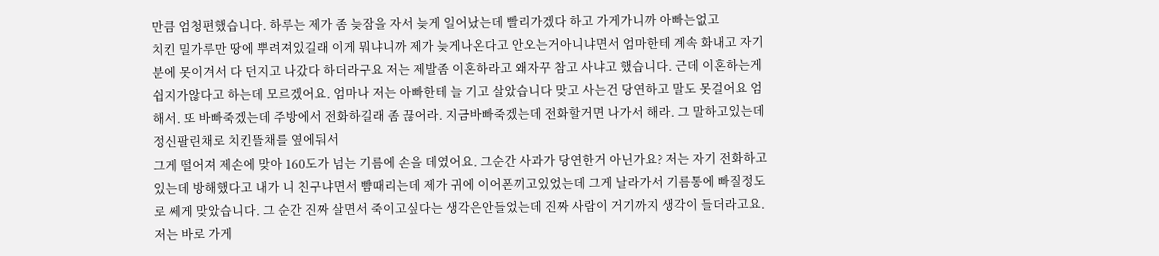만큼 엄청편했습니다. 하루는 제가 좀 늦잠을 자서 늦게 일어났는데 빨리가겠다 하고 가게가니까 아빠는없고
치킨 밀가루만 땅에 뿌려져있길래 이게 뭐냐니까 제가 늦게나온다고 안오는거아니냐면서 엄마한테 계속 화내고 자기 분에 못이겨서 다 던지고 나갔다 하더라구요 저는 제발좀 이혼하라고 왜자꾸 참고 사냐고 했습니다. 근데 이혼하는게 쉽지가않다고 하는데 모르겠어요. 엄마나 저는 아빠한테 늘 기고 살았습니다 맞고 사는건 당연하고 말도 못걸어요 엄해서. 또 바빠죽겠는데 주방에서 전화하길래 좀 끊어라. 지금바빠죽겠는데 전화할거면 나가서 해라. 그 말하고있는데 정신팔린채로 치킨뜰채를 옆에둬서
그게 떨어져 제손에 맞아 160도가 넘는 기름에 손을 데였어요. 그순간 사과가 당연한거 아닌가요? 저는 자기 전화하고 있는데 방해했다고 내가 니 친구냐면서 뺨때리는데 제가 귀에 이어폰끼고있었는데 그게 날라가서 기름통에 빠질정도로 쎄게 맞았습니다. 그 순간 진짜 살면서 죽이고싶다는 생각은안들었는데 진짜 사람이 거기까지 생각이 들더라고요. 저는 바로 가게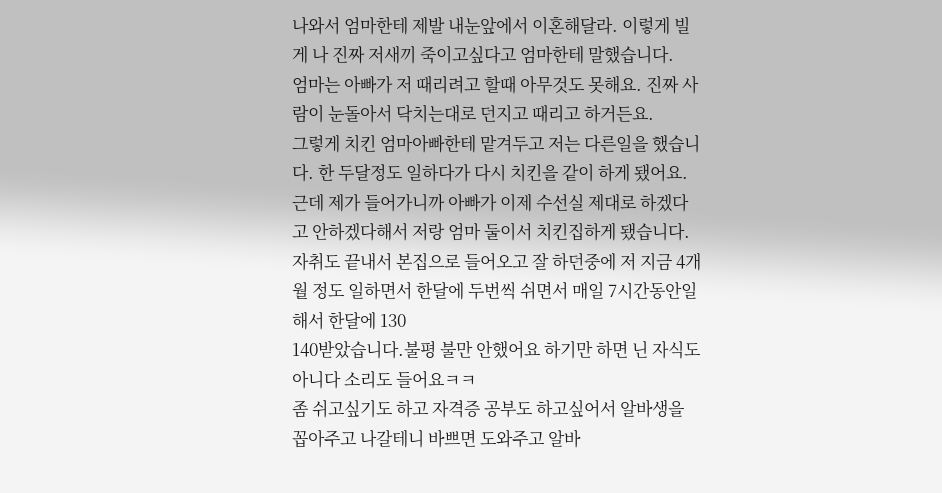나와서 엄마한테 제발 내눈앞에서 이혼해달라. 이렇게 빌게 나 진짜 저새끼 죽이고싶다고 엄마한테 말했습니다.
엄마는 아빠가 저 때리려고 할때 아무것도 못해요. 진짜 사람이 눈돌아서 닥치는대로 던지고 때리고 하거든요.
그렇게 치킨 엄마아빠한테 맡겨두고 저는 다른일을 했습니다. 한 두달정도 일하다가 다시 치킨을 같이 하게 됐어요. 근데 제가 들어가니까 아빠가 이제 수선실 제대로 하겠다고 안하겠다해서 저랑 엄마 둘이서 치킨집하게 됐습니다. 자취도 끝내서 본집으로 들어오고 잘 하던중에 저 지금 4개월 정도 일하면서 한달에 두번씩 쉬면서 매일 7시간동안일해서 한달에 130
140받았습니다.불평 불만 안했어요 하기만 하면 닌 자식도 아니다 소리도 들어요ㅋㅋ
좀 쉬고싶기도 하고 자격증 공부도 하고싶어서 알바생을 꼽아주고 나갈테니 바쁘면 도와주고 알바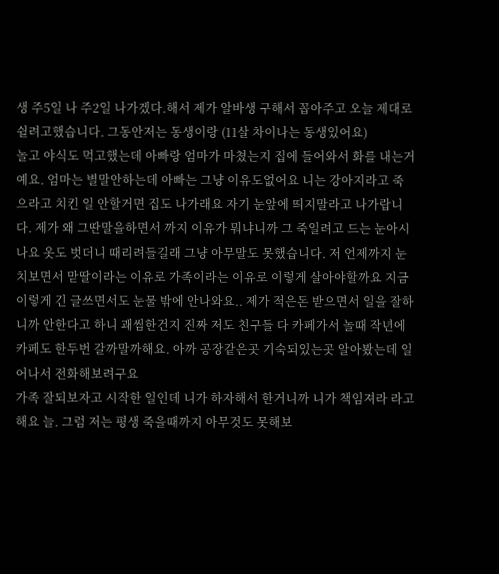생 주5일 나 주2일 나가겠다.해서 제가 알바생 구해서 꼽아주고 오늘 제대로 쉴려고했습니다. 그동안저는 동생이랑 (11살 차이나는 동생있어요)
놀고 야식도 먹고했는데 아빠랑 엄마가 마쳤는지 집에 들어와서 화를 내는거예요. 엄마는 별말안하는데 아빠는 그냥 이유도없어요 니는 강아지라고 죽으라고 치킨 일 안할거면 집도 나가래요 자기 눈앞에 띄지말라고 나가랍니다. 제가 왜 그딴말을하면서 까지 이유가 뭐냐니까 그 죽일려고 드는 눈아시나요 옷도 벗더니 때리려들길래 그냥 아무말도 못했습니다. 저 언제까지 눈치보면서 맏딸이라는 이유로 가족이라는 이유로 이렇게 살아야할까요 지금 이렇게 긴 글쓰면서도 눈물 밖에 안나와요.. 제가 적은돈 받으면서 일을 잘하니까 안한다고 하니 괘씸한건지 진짜 저도 친구들 다 카페가서 놀때 작년에 카페도 한두번 갈까말까해요. 아까 공장같은곳 기숙되있는곳 알아봤는데 일어나서 전화해보려구요
가족 잘되보자고 시작한 일인데 니가 하자해서 한거니까 니가 책임져라 라고해요 늘. 그럼 저는 평생 죽을때까지 아무것도 못해보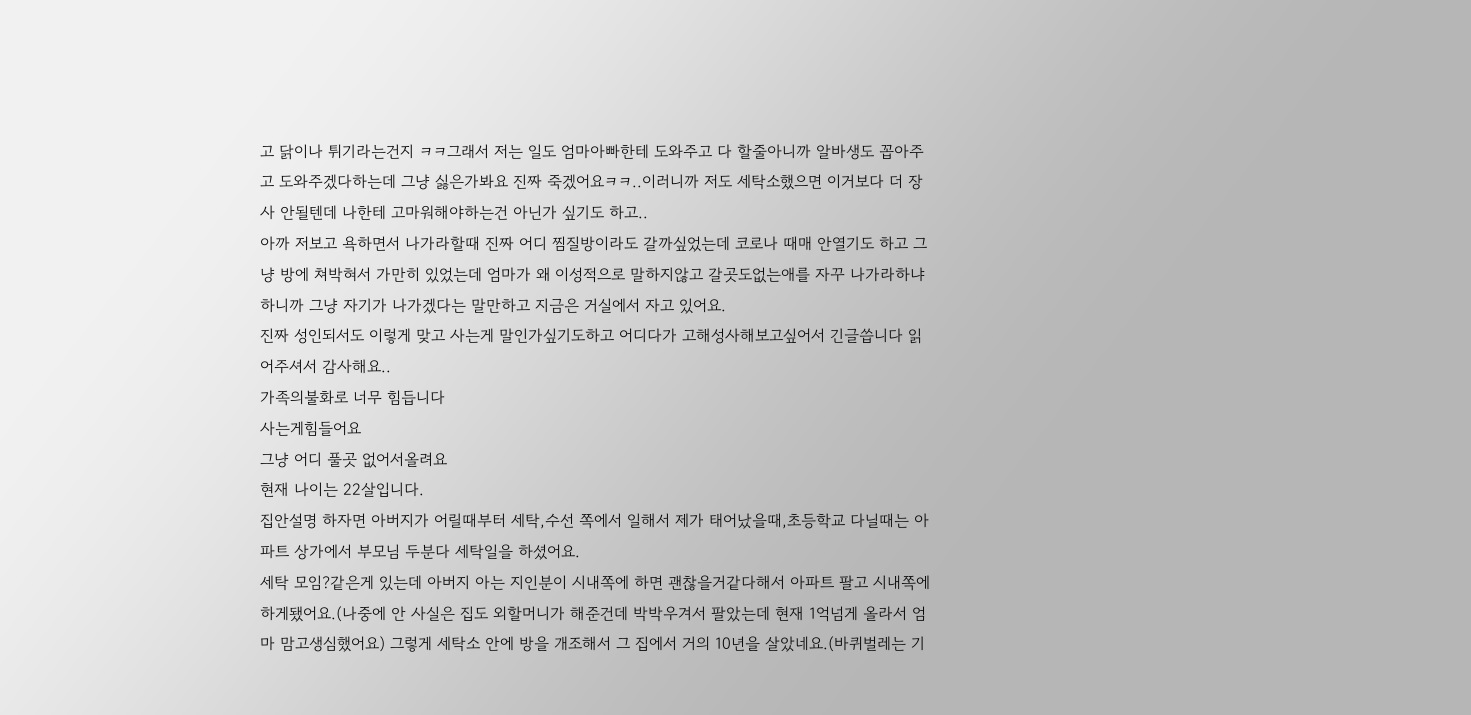고 닭이나 튀기라는건지 ㅋㅋ그래서 저는 일도 엄마아빠한테 도와주고 다 할줄아니까 알바생도 꼽아주고 도와주겠다하는데 그냥 싫은가봐요 진짜 죽겠어요ㅋㅋ..이러니까 저도 세탁소했으면 이거보다 더 장사 안될텐데 나한테 고마워해야하는건 아닌가 싶기도 하고..
아까 저보고 욕하면서 나가라할때 진짜 어디 찜질방이라도 갈까싶었는데 코로나 때매 안열기도 하고 그냥 방에 쳐박혀서 가만히 있었는데 엄마가 왜 이성적으로 말하지않고 갈곳도없는애를 자꾸 나가라하냐 하니까 그냥 자기가 나가겠다는 말만하고 지금은 거실에서 자고 있어요.
진짜 성인되서도 이렇게 맞고 사는게 말인가싶기도하고 어디다가 고해성사해보고싶어서 긴글씁니다 읽어주셔서 감사해요..
가족의불화로 너무 힘듭니다
사는게힘들어요
그냥 어디 풀곳 없어서올려요
현재 나이는 22살입니다.
집안설명 하자면 아버지가 어릴때부터 세탁,수선 쪽에서 일해서 제가 태어났을때,초등학교 다닐때는 아파트 상가에서 부모님 두분다 세탁일을 하셨어요.
세탁 모임?같은게 있는데 아버지 아는 지인분이 시내쪽에 하면 괜찮을거같다해서 아파트 팔고 시내쪽에 하게됐어요.(나중에 안 사실은 집도 외할머니가 해준건데 박박우겨서 팔았는데 현재 1억넘게 올라서 엄마 맘고생심했어요) 그렇게 세탁소 안에 방을 개조해서 그 집에서 거의 10년을 살았네요.(바퀴벌레는 기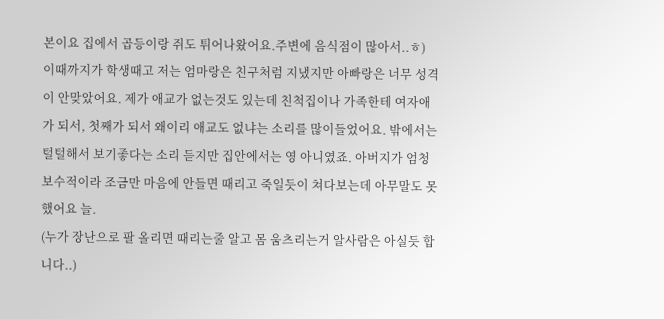본이요 집에서 곱등이랑 쥐도 튀어나왔어요.주변에 음식점이 많아서..ㅎ)
이때까지가 학생때고 저는 엄마랑은 친구처럼 지냈지만 아빠랑은 너무 성격이 안맞았어요. 제가 애교가 없는것도 있는데 친척집이나 가족한테 여자애가 되서, 첫째가 되서 왜이리 애교도 없냐는 소리를 많이들었어요. 밖에서는 털털해서 보기좋다는 소리 듣지만 집안에서는 영 아니였죠. 아버지가 엄청 보수적이라 조금만 마음에 안들면 때리고 죽일듯이 쳐다보는데 아무말도 못했어요 늘.
(누가 장난으로 팔 올리면 때리는줄 알고 몸 움츠리는거 알사람은 아실듯 합니다..)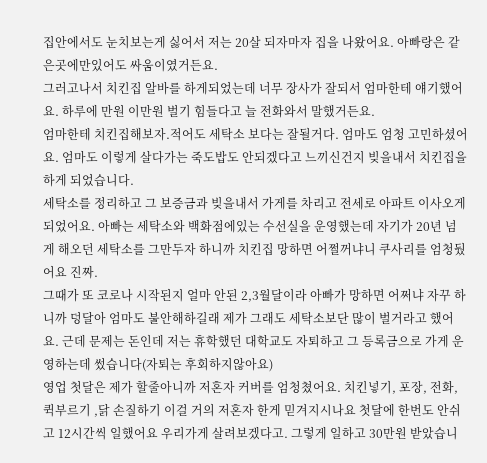집안에서도 눈치보는게 싫어서 저는 20살 되자마자 집을 나왔어요. 아빠랑은 같은곳에만있어도 싸움이였거든요.
그러고나서 치킨집 알바를 하게되었는데 너무 장사가 잘되서 엄마한테 얘기했어요. 하루에 만원 이만원 벌기 힘들다고 늘 전화와서 말했거든요.
엄마한테 치킨집해보자.적어도 세탁소 보다는 잘될거다. 엄마도 엄청 고민하셨어요. 엄마도 이렇게 살다가는 죽도밥도 안되겠다고 느끼신건지 빚을내서 치킨집을 하게 되었습니다.
세탁소를 정리하고 그 보증금과 빚을내서 가게를 차리고 전세로 아파트 이사오게 되었어요. 아빠는 세탁소와 백화점에있는 수선실을 운영했는데 자기가 20년 넘게 해오던 세탁소를 그만두자 하니까 치킨집 망하면 어쩔꺼냐니 쿠사리를 엄청뒀어요 진짜.
그때가 또 코로나 시작된지 얼마 안된 2,3월달이라 아빠가 망하면 어쩌냐 자꾸 하니까 덩달아 엄마도 불안해하길래 제가 그래도 세탁소보단 많이 벌거라고 했어요. 근데 문제는 돈인데 저는 휴학했던 대학교도 자퇴하고 그 등록금으로 가게 운영하는데 썼습니다(자퇴는 후회하지않아요)
영업 첫달은 제가 할줄아니까 저혼자 커버를 엄청쳤어요. 치킨넣기, 포장, 전화, 퀵부르기 ,닭 손질하기 이걸 거의 저혼자 한게 믿겨지시나요 첫달에 한번도 안쉬고 12시간씩 일했어요 우리가게 살려보겠다고. 그렇게 일하고 30만원 받았습니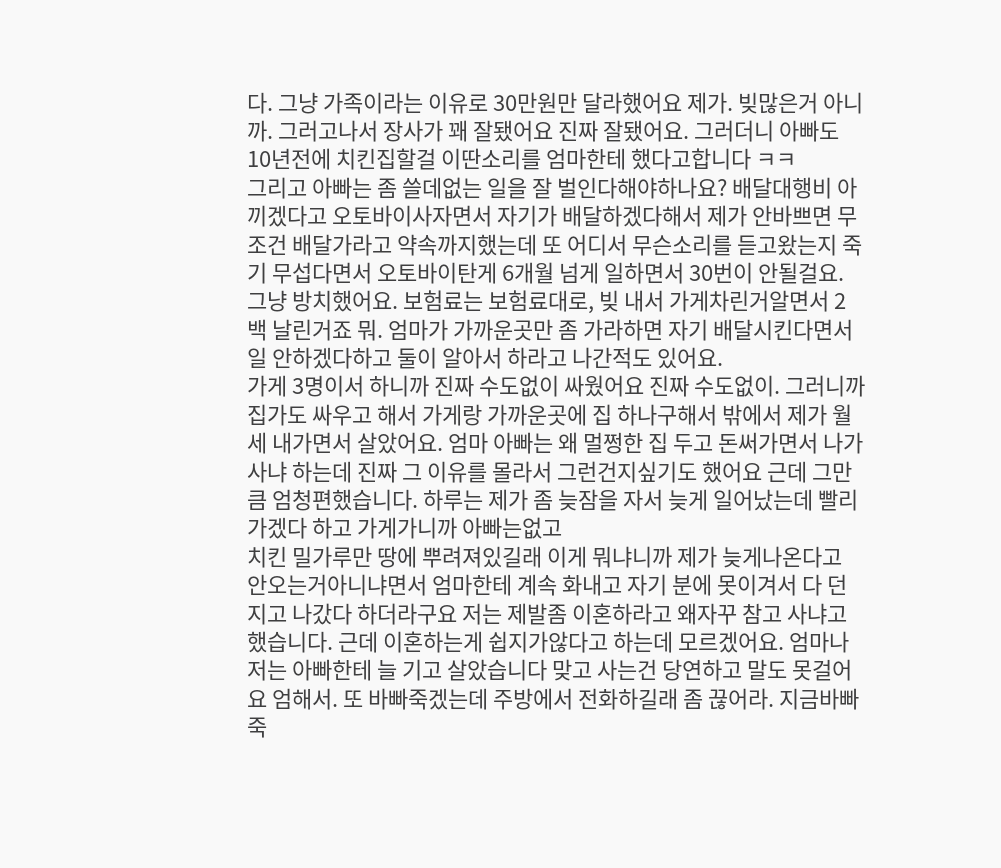다. 그냥 가족이라는 이유로 30만원만 달라했어요 제가. 빚많은거 아니까. 그러고나서 장사가 꽤 잘됐어요 진짜 잘됐어요. 그러더니 아빠도 10년전에 치킨집할걸 이딴소리를 엄마한테 했다고합니다 ㅋㅋ
그리고 아빠는 좀 쓸데없는 일을 잘 벌인다해야하나요? 배달대행비 아끼겠다고 오토바이사자면서 자기가 배달하겠다해서 제가 안바쁘면 무조건 배달가라고 약속까지했는데 또 어디서 무슨소리를 듣고왔는지 죽기 무섭다면서 오토바이탄게 6개월 넘게 일하면서 30번이 안될걸요. 그냥 방치했어요. 보험료는 보험료대로, 빚 내서 가게차린거알면서 2백 날린거죠 뭐. 엄마가 가까운곳만 좀 가라하면 자기 배달시킨다면서 일 안하겠다하고 둘이 알아서 하라고 나간적도 있어요.
가게 3명이서 하니까 진짜 수도없이 싸웠어요 진짜 수도없이. 그러니까 집가도 싸우고 해서 가게랑 가까운곳에 집 하나구해서 밖에서 제가 월세 내가면서 살았어요. 엄마 아빠는 왜 멀쩡한 집 두고 돈써가면서 나가사냐 하는데 진짜 그 이유를 몰라서 그런건지싶기도 했어요 근데 그만큼 엄청편했습니다. 하루는 제가 좀 늦잠을 자서 늦게 일어났는데 빨리가겠다 하고 가게가니까 아빠는없고
치킨 밀가루만 땅에 뿌려져있길래 이게 뭐냐니까 제가 늦게나온다고 안오는거아니냐면서 엄마한테 계속 화내고 자기 분에 못이겨서 다 던지고 나갔다 하더라구요 저는 제발좀 이혼하라고 왜자꾸 참고 사냐고 했습니다. 근데 이혼하는게 쉽지가않다고 하는데 모르겠어요. 엄마나 저는 아빠한테 늘 기고 살았습니다 맞고 사는건 당연하고 말도 못걸어요 엄해서. 또 바빠죽겠는데 주방에서 전화하길래 좀 끊어라. 지금바빠죽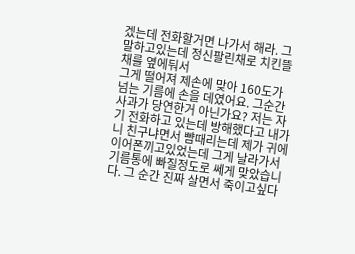겠는데 전화할거면 나가서 해라. 그 말하고있는데 정신팔린채로 치킨뜰채를 옆에둬서
그게 떨어져 제손에 맞아 160도가 넘는 기름에 손을 데였어요. 그순간 사과가 당연한거 아닌가요? 저는 자기 전화하고 있는데 방해했다고 내가 니 친구냐면서 뺨때리는데 제가 귀에 이어폰끼고있었는데 그게 날라가서 기름통에 빠질정도로 쎄게 맞았습니다. 그 순간 진짜 살면서 죽이고싶다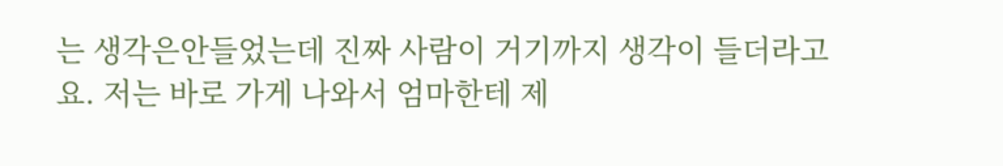는 생각은안들었는데 진짜 사람이 거기까지 생각이 들더라고요. 저는 바로 가게 나와서 엄마한테 제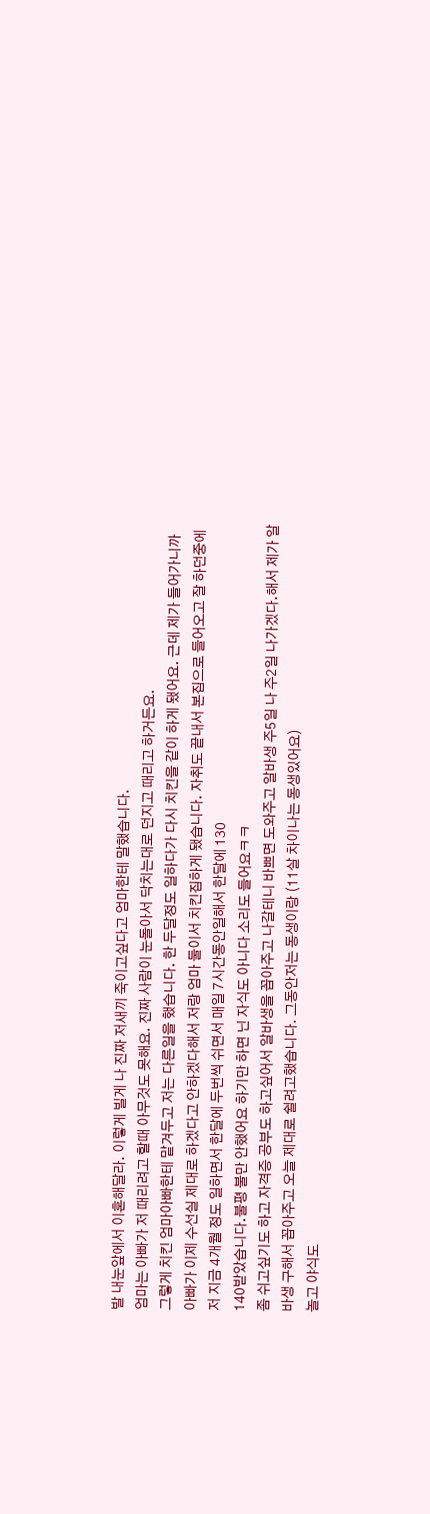발 내눈앞에서 이혼해달라. 이렇게 빌게 나 진짜 저새끼 죽이고싶다고 엄마한테 말했습니다.
엄마는 아빠가 저 때리려고 할때 아무것도 못해요. 진짜 사람이 눈돌아서 닥치는대로 던지고 때리고 하거든요.
그렇게 치킨 엄마아빠한테 맡겨두고 저는 다른일을 했습니다. 한 두달정도 일하다가 다시 치킨을 같이 하게 됐어요. 근데 제가 들어가니까 아빠가 이제 수선실 제대로 하겠다고 안하겠다해서 저랑 엄마 둘이서 치킨집하게 됐습니다. 자취도 끝내서 본집으로 들어오고 잘 하던중에 저 지금 4개월 정도 일하면서 한달에 두번씩 쉬면서 매일 7시간동안일해서 한달에 130
140받았습니다.불평 불만 안했어요 하기만 하면 닌 자식도 아니다 소리도 들어요ㅋㅋ
좀 쉬고싶기도 하고 자격증 공부도 하고싶어서 알바생을 꼽아주고 나갈테니 바쁘면 도와주고 알바생 주5일 나 주2일 나가겠다.해서 제가 알바생 구해서 꼽아주고 오늘 제대로 쉴려고했습니다. 그동안저는 동생이랑 (11살 차이나는 동생있어요)
놀고 야식도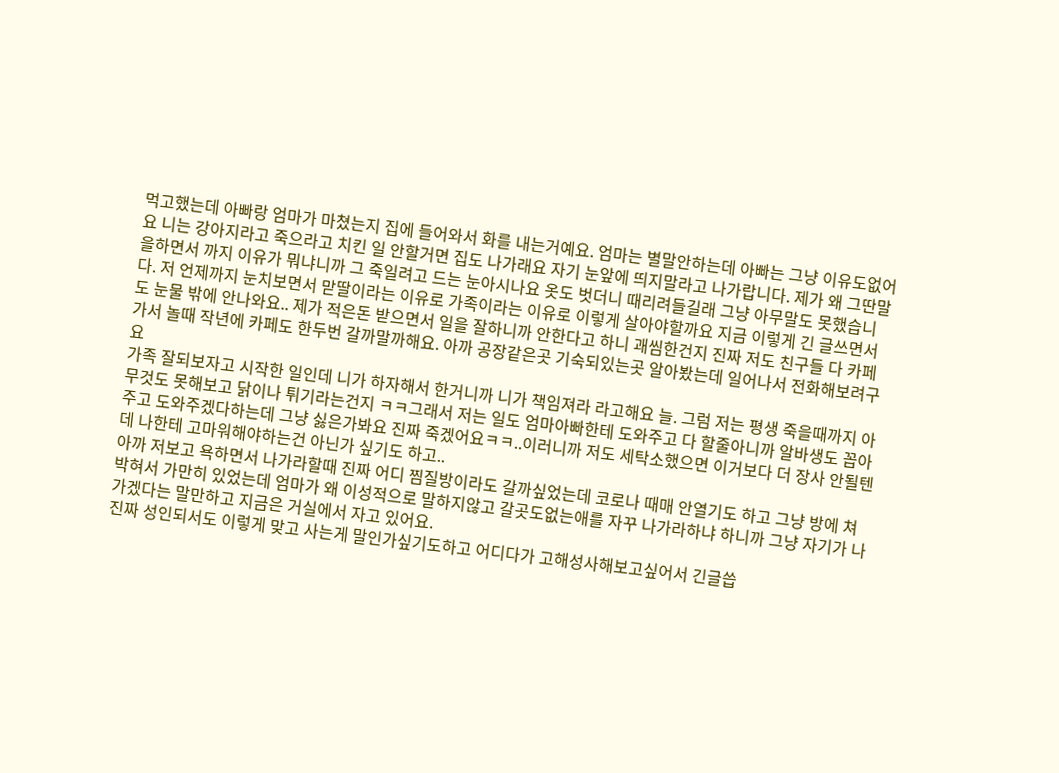먹고했는데 아빠랑 엄마가 마쳤는지 집에 들어와서 화를 내는거예요. 엄마는 별말안하는데 아빠는 그냥 이유도없어요 니는 강아지라고 죽으라고 치킨 일 안할거면 집도 나가래요 자기 눈앞에 띄지말라고 나가랍니다. 제가 왜 그딴말을하면서 까지 이유가 뭐냐니까 그 죽일려고 드는 눈아시나요 옷도 벗더니 때리려들길래 그냥 아무말도 못했습니다. 저 언제까지 눈치보면서 맏딸이라는 이유로 가족이라는 이유로 이렇게 살아야할까요 지금 이렇게 긴 글쓰면서도 눈물 밖에 안나와요.. 제가 적은돈 받으면서 일을 잘하니까 안한다고 하니 괘씸한건지 진짜 저도 친구들 다 카페가서 놀때 작년에 카페도 한두번 갈까말까해요. 아까 공장같은곳 기숙되있는곳 알아봤는데 일어나서 전화해보려구요
가족 잘되보자고 시작한 일인데 니가 하자해서 한거니까 니가 책임져라 라고해요 늘. 그럼 저는 평생 죽을때까지 아무것도 못해보고 닭이나 튀기라는건지 ㅋㅋ그래서 저는 일도 엄마아빠한테 도와주고 다 할줄아니까 알바생도 꼽아주고 도와주겠다하는데 그냥 싫은가봐요 진짜 죽겠어요ㅋㅋ..이러니까 저도 세탁소했으면 이거보다 더 장사 안될텐데 나한테 고마워해야하는건 아닌가 싶기도 하고..
아까 저보고 욕하면서 나가라할때 진짜 어디 찜질방이라도 갈까싶었는데 코로나 때매 안열기도 하고 그냥 방에 쳐박혀서 가만히 있었는데 엄마가 왜 이성적으로 말하지않고 갈곳도없는애를 자꾸 나가라하냐 하니까 그냥 자기가 나가겠다는 말만하고 지금은 거실에서 자고 있어요.
진짜 성인되서도 이렇게 맞고 사는게 말인가싶기도하고 어디다가 고해성사해보고싶어서 긴글씁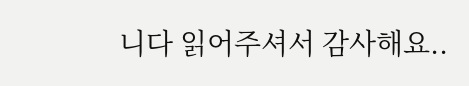니다 읽어주셔서 감사해요..